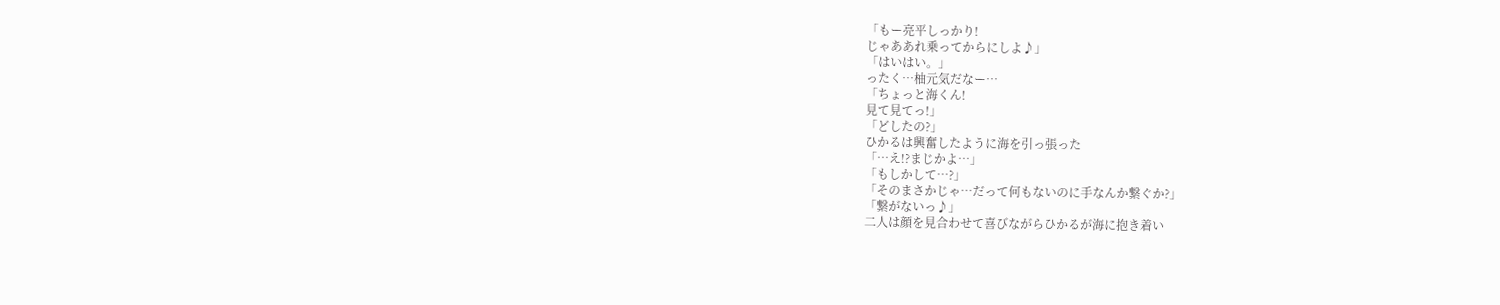「もー亮平しっかり!
じゃああれ乗ってからにしよ♪」
「はいはい。」
ったく…柚元気だなー…
「ちょっと海くん!
見て見てっ!」
「どしたの?」
ひかるは興奮したように海を引っ張った
「…え!?まじかよ…」
「もしかして…?」
「そのまさかじゃ…だって何もないのに手なんか繋ぐか?」
「繋がないっ♪」
二人は顔を見合わせて喜びながらひかるが海に抱き着い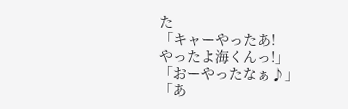た
「キャーやったあ!
やったよ海くんっ!」
「おーやったなぁ♪」
「あ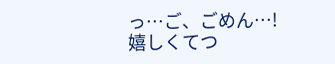っ…ご、ごめん…!
嬉しくてつ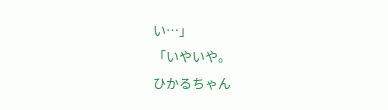い…」
「いやいや。
ひかるちゃん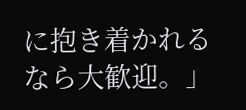に抱き着かれるなら大歓迎。」